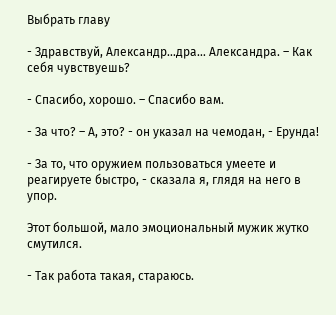Выбрать главу

- Здравствуй, Александр…дра… Александра. – Как себя чувствуешь?

- Спасибо, хорошо. – Спасибо вам.

- За что? – А, это? - он указал на чемодан, - Ерунда!

- За то, что оружием пользоваться умеете и реагируете быстро, - сказала я, глядя на него в упор.

Этот большой, мало эмоциональный мужик жутко смутился.

- Так работа такая, стараюсь.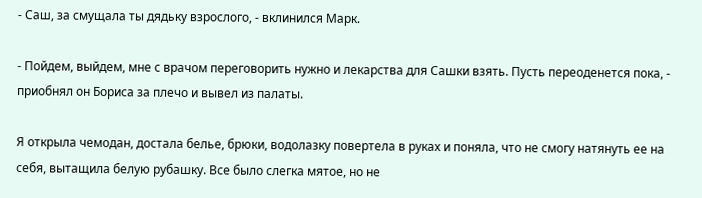- Саш, за смущала ты дядьку взрослого, - вклинился Марк.

- Пойдем, выйдем, мне с врачом переговорить нужно и лекарства для Сашки взять. Пусть переоденется пока, - приобнял он Бориса за плечо и вывел из палаты.

Я открыла чемодан, достала белье, брюки, водолазку повертела в руках и поняла, что не смогу натянуть ее на себя, вытащила белую рубашку. Все было слегка мятое, но не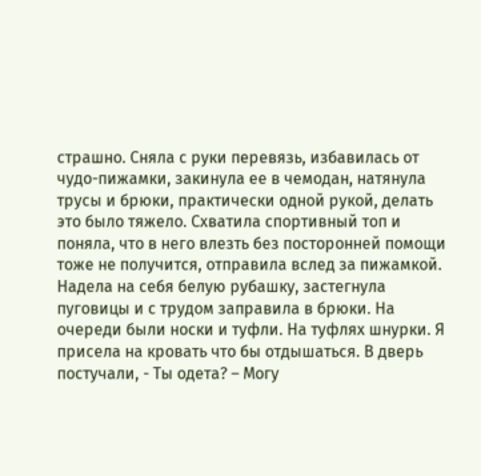страшно. Сняла с руки перевязь, избавилась от чудо-пижамки, закинула ее в чемодан, натянула трусы и брюки, практически одной рукой, делать это было тяжело. Схватила спортивный топ и поняла, что в него влезть без посторонней помощи тоже не получится, отправила вслед за пижамкой. Надела на себя белую рубашку, застегнула пуговицы и с трудом заправила в брюки. На очереди были носки и туфли. На туфлях шнурки. Я присела на кровать что бы отдышаться. В дверь постучали, - Ты одета? – Могу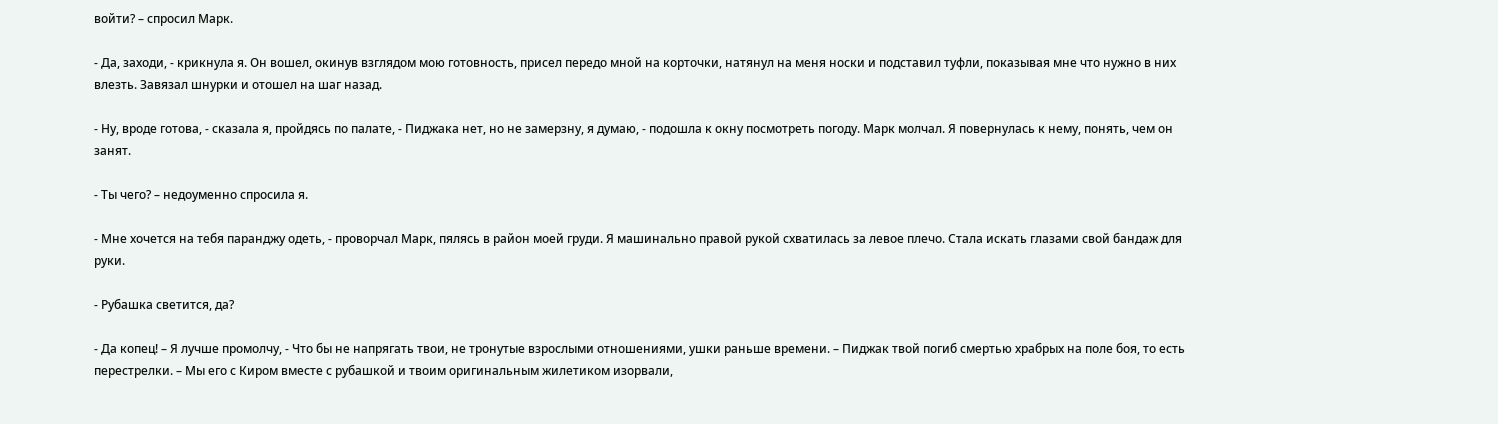войти? – спросил Марк.

- Да, заходи, - крикнула я. Он вошел, окинув взглядом мою готовность, присел передо мной на корточки, натянул на меня носки и подставил туфли, показывая мне что нужно в них влезть. Завязал шнурки и отошел на шаг назад.

- Ну, вроде готова, - сказала я, пройдясь по палате, - Пиджака нет, но не замерзну, я думаю, - подошла к окну посмотреть погоду. Марк молчал. Я повернулась к нему, понять, чем он занят.

- Ты чего? – недоуменно спросила я.

- Мне хочется на тебя паранджу одеть, - проворчал Марк, пялясь в район моей груди. Я машинально правой рукой схватилась за левое плечо. Стала искать глазами свой бандаж для руки.

- Рубашка светится, да?

- Да копец! – Я лучше промолчу, - Что бы не напрягать твои, не тронутые взрослыми отношениями, ушки раньше времени. – Пиджак твой погиб смертью храбрых на поле боя, то есть перестрелки. – Мы его с Киром вместе с рубашкой и твоим оригинальным жилетиком изорвали,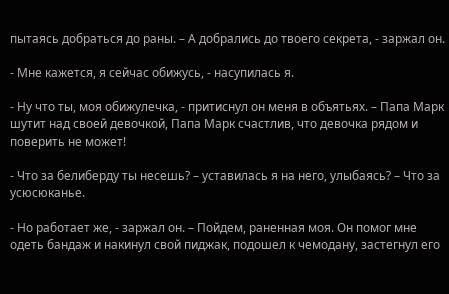пытаясь добраться до раны. – А добрались до твоего секрета, - заржал он.

- Мне кажется, я сейчас обижусь, - насупилась я.

- Ну что ты, моя обижулечка, - притиснул он меня в объятьях. – Папа Марк шутит над своей девочкой, Папа Марк счастлив, что девочка рядом и поверить не может!

- Что за белиберду ты несешь? – уставилась я на него, улыбаясь? – Что за усюсюканье.

- Но работает же, - заржал он. – Пойдем, раненная моя. Он помог мне одеть бандаж и накинул свой пиджак, подошел к чемодану, застегнул его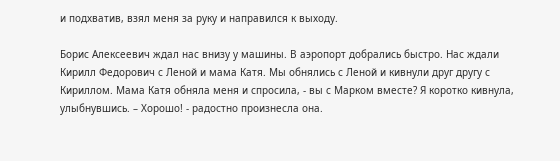и подхватив, взял меня за руку и направился к выходу.

Борис Алексеевич ждал нас внизу у машины. В аэропорт добрались быстро. Нас ждали Кирилл Федорович с Леной и мама Катя. Мы обнялись с Леной и кивнули друг другу с Кириллом. Мама Катя обняла меня и спросила, - вы с Марком вместе? Я коротко кивнула, улыбнувшись. – Хорошо! - радостно произнесла она.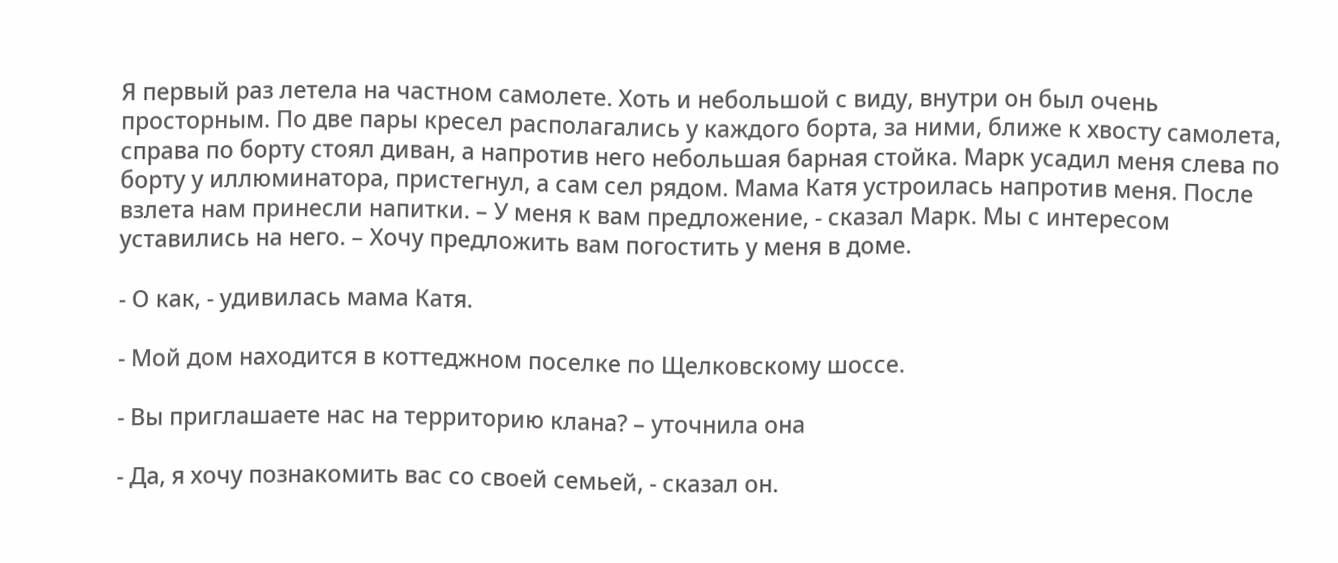Я первый раз летела на частном самолете. Хоть и небольшой с виду, внутри он был очень просторным. По две пары кресел располагались у каждого борта, за ними, ближе к хвосту самолета, справа по борту стоял диван, а напротив него небольшая барная стойка. Марк усадил меня слева по борту у иллюминатора, пристегнул, а сам сел рядом. Мама Катя устроилась напротив меня. После взлета нам принесли напитки. – У меня к вам предложение, - сказал Марк. Мы с интересом уставились на него. – Хочу предложить вам погостить у меня в доме.

- О как, - удивилась мама Катя.

- Мой дом находится в коттеджном поселке по Щелковскому шоссе.

- Вы приглашаете нас на территорию клана? – уточнила она

- Да, я хочу познакомить вас со своей семьей, - сказал он.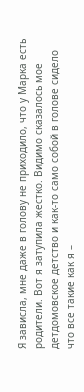Я зависла, мне даже в голову не приходило, что у Марка есть родители. Вот я затупила жестко. Видимо сказалось мое детдомовское детство и как-то само собой в голове сидело что все такие как я –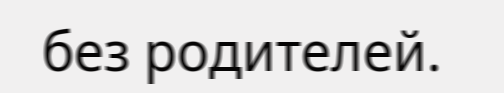без родителей.